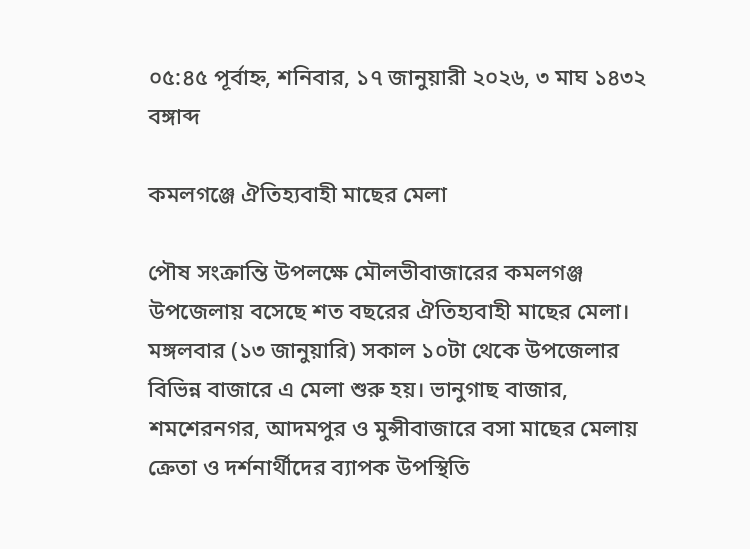০৫:৪৫ পূর্বাহ্ন, শনিবার, ১৭ জানুয়ারী ২০২৬, ৩ মাঘ ১৪৩২ বঙ্গাব্দ

কমলগঞ্জে ঐতিহ্যবাহী মাছের মেলা

পৌষ সংক্রান্তি উপলক্ষে মৌলভীবাজারের কমলগঞ্জ উপজেলায় বসেছে শত বছরের ঐতিহ্যবাহী মাছের মেলা। মঙ্গলবার (১৩ জানুয়ারি) সকাল ১০টা থেকে উপজেলার বিভিন্ন বাজারে এ মেলা শুরু হয়। ভানুগাছ বাজার, শমশেরনগর, আদমপুর ও মুন্সীবাজারে বসা মাছের মেলায় ক্রেতা ও দর্শনার্থীদের ব্যাপক উপস্থিতি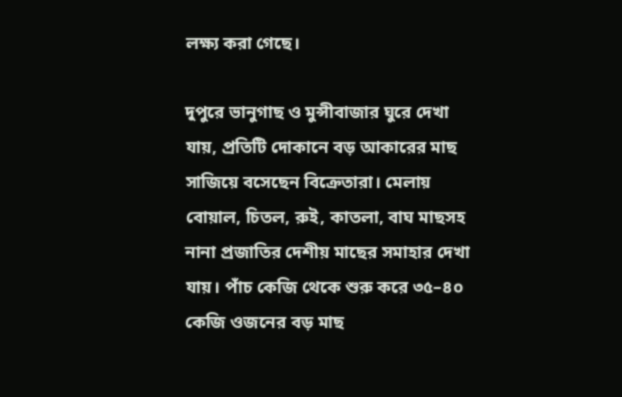লক্ষ্য করা গেছে।

দুপুরে ভানুগাছ ও মুন্সীবাজার ঘুরে দেখা যায়, প্রতিটি দোকানে বড় আকারের মাছ সাজিয়ে বসেছেন বিক্রেতারা। মেলায় বোয়াল, চিতল, রুই, কাতলা, বাঘ মাছসহ নানা প্রজাতির দেশীয় মাছের সমাহার দেখা যায়। পাঁচ কেজি থেকে শুরু করে ৩৫–৪০ কেজি ওজনের বড় মাছ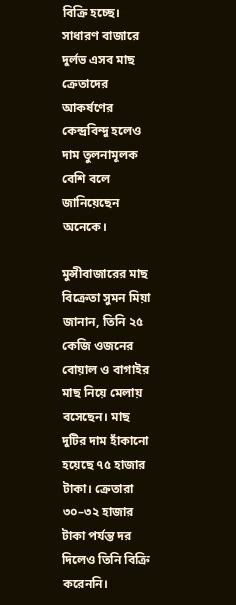বিক্রি হচ্ছে। সাধারণ বাজারে দুর্লভ এসব মাছ ক্রেতাদের আকর্ষণের কেন্দ্রবিন্দু হলেও দাম তুলনামূলক বেশি বলে জানিয়েছেন অনেকে।

মুন্সীবাজারের মাছ বিক্রেতা সুমন মিয়া জানান, তিনি ২৫ কেজি ওজনের বোয়াল ও বাগাইর মাছ নিয়ে মেলায় বসেছেন। মাছ দুটির দাম হাঁকানো হয়েছে ৭৫ হাজার টাকা। ক্রেতারা ৩০–৩২ হাজার টাকা পর্যন্ত দর দিলেও তিনি বিক্রি করেননি।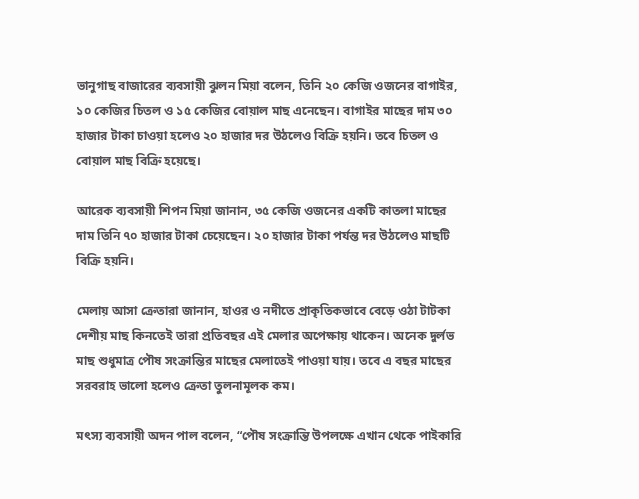ভানুগাছ বাজারের ব্যবসায়ী ঝুলন মিয়া বলেন, তিনি ২০ কেজি ওজনের বাগাইর, ১০ কেজির চিতল ও ১৫ কেজির বোয়াল মাছ এনেছেন। বাগাইর মাছের দাম ৩০ হাজার টাকা চাওয়া হলেও ২০ হাজার দর উঠলেও বিক্রি হয়নি। তবে চিতল ও বোয়াল মাছ বিক্রি হয়েছে।

আরেক ব্যবসায়ী শিপন মিয়া জানান, ৩৫ কেজি ওজনের একটি কাতলা মাছের দাম তিনি ৭০ হাজার টাকা চেয়েছেন। ২০ হাজার টাকা পর্যন্ত দর উঠলেও মাছটি বিক্রি হয়নি।

মেলায় আসা ক্রেতারা জানান, হাওর ও নদীতে প্রাকৃতিকভাবে বেড়ে ওঠা টাটকা দেশীয় মাছ কিনতেই তারা প্রতিবছর এই মেলার অপেক্ষায় থাকেন। অনেক দুর্লভ মাছ শুধুমাত্র পৌষ সংক্রান্তির মাছের মেলাতেই পাওয়া যায়। তবে এ বছর মাছের সরবরাহ ভালো হলেও ক্রেতা তুলনামূলক কম।

মৎস্য ব্যবসায়ী অদন পাল বলেন, “পৌষ সংক্রান্তি উপলক্ষে এখান থেকে পাইকারি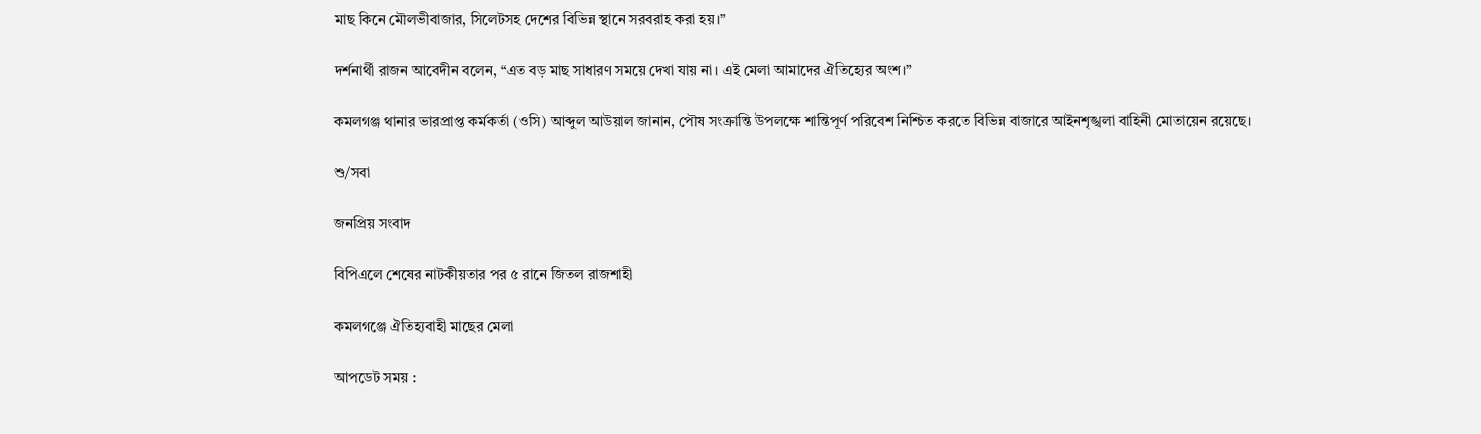মাছ কিনে মৌলভীবাজার, সিলেটসহ দেশের বিভিন্ন স্থানে সরবরাহ করা হয়।”

দর্শনার্থী রাজন আবেদীন বলেন, “এত বড় মাছ সাধারণ সময়ে দেখা যায় না। এই মেলা আমাদের ঐতিহ্যের অংশ।”

কমলগঞ্জ থানার ভারপ্রাপ্ত কর্মকর্তা (ওসি) আব্দুল আউয়াল জানান, পৌষ সংক্রান্তি উপলক্ষে শান্তিপূর্ণ পরিবেশ নিশ্চিত করতে বিভিন্ন বাজারে আইনশৃঙ্খলা বাহিনী মোতায়েন রয়েছে।

শু/সবা

জনপ্রিয় সংবাদ

বিপিএলে শেষের নাটকীয়তার পর ৫ রানে জিতল রাজশাহী

কমলগঞ্জে ঐতিহ্যবাহী মাছের মেলা

আপডেট সময় :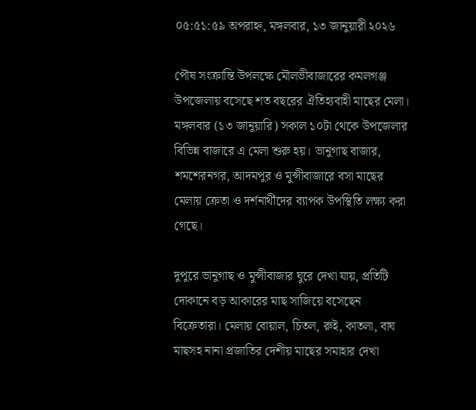০৫:৫১:৫৯ অপরাহ্ন, মঙ্গলবার, ১৩ জানুয়ারী ২০২৬

পৌষ সংক্রান্তি উপলক্ষে মৌলভীবাজারের কমলগঞ্জ উপজেলায় বসেছে শত বছরের ঐতিহ্যবাহী মাছের মেলা। মঙ্গলবার (১৩ জানুয়ারি) সকাল ১০টা থেকে উপজেলার বিভিন্ন বাজারে এ মেলা শুরু হয়। ভানুগাছ বাজার, শমশেরনগর, আদমপুর ও মুন্সীবাজারে বসা মাছের মেলায় ক্রেতা ও দর্শনার্থীদের ব্যাপক উপস্থিতি লক্ষ্য করা গেছে।

দুপুরে ভানুগাছ ও মুন্সীবাজার ঘুরে দেখা যায়, প্রতিটি দোকানে বড় আকারের মাছ সাজিয়ে বসেছেন বিক্রেতারা। মেলায় বোয়াল, চিতল, রুই, কাতলা, বাঘ মাছসহ নানা প্রজাতির দেশীয় মাছের সমাহার দেখা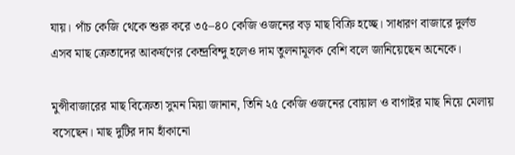যায়। পাঁচ কেজি থেকে শুরু করে ৩৫–৪০ কেজি ওজনের বড় মাছ বিক্রি হচ্ছে। সাধারণ বাজারে দুর্লভ এসব মাছ ক্রেতাদের আকর্ষণের কেন্দ্রবিন্দু হলেও দাম তুলনামূলক বেশি বলে জানিয়েছেন অনেকে।

মুন্সীবাজারের মাছ বিক্রেতা সুমন মিয়া জানান, তিনি ২৫ কেজি ওজনের বোয়াল ও বাগাইর মাছ নিয়ে মেলায় বসেছেন। মাছ দুটির দাম হাঁকানো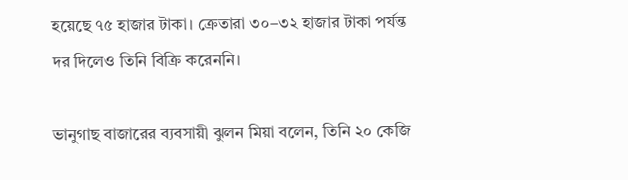হয়েছে ৭৫ হাজার টাকা। ক্রেতারা ৩০–৩২ হাজার টাকা পর্যন্ত দর দিলেও তিনি বিক্রি করেননি।

ভানুগাছ বাজারের ব্যবসায়ী ঝুলন মিয়া বলেন, তিনি ২০ কেজি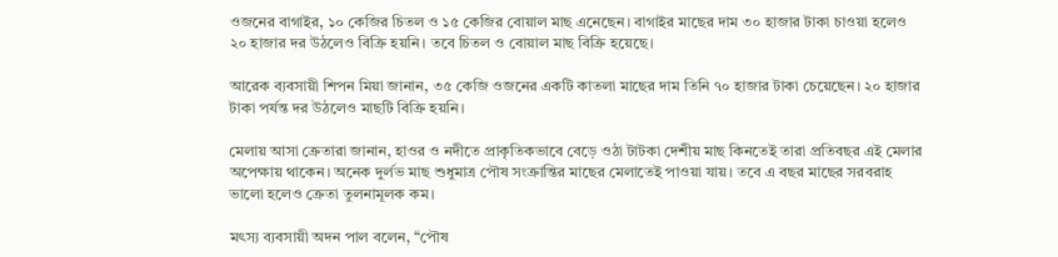ওজনের বাগাইর, ১০ কেজির চিতল ও ১৫ কেজির বোয়াল মাছ এনেছেন। বাগাইর মাছের দাম ৩০ হাজার টাকা চাওয়া হলেও ২০ হাজার দর উঠলেও বিক্রি হয়নি। তবে চিতল ও বোয়াল মাছ বিক্রি হয়েছে।

আরেক ব্যবসায়ী শিপন মিয়া জানান, ৩৫ কেজি ওজনের একটি কাতলা মাছের দাম তিনি ৭০ হাজার টাকা চেয়েছেন। ২০ হাজার টাকা পর্যন্ত দর উঠলেও মাছটি বিক্রি হয়নি।

মেলায় আসা ক্রেতারা জানান, হাওর ও নদীতে প্রাকৃতিকভাবে বেড়ে ওঠা টাটকা দেশীয় মাছ কিনতেই তারা প্রতিবছর এই মেলার অপেক্ষায় থাকেন। অনেক দুর্লভ মাছ শুধুমাত্র পৌষ সংক্রান্তির মাছের মেলাতেই পাওয়া যায়। তবে এ বছর মাছের সরবরাহ ভালো হলেও ক্রেতা তুলনামূলক কম।

মৎস্য ব্যবসায়ী অদন পাল বলেন, “পৌষ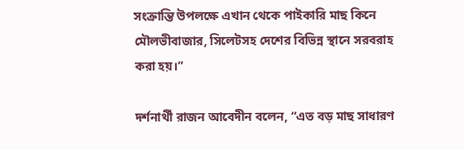সংক্রান্তি উপলক্ষে এখান থেকে পাইকারি মাছ কিনে মৌলভীবাজার, সিলেটসহ দেশের বিভিন্ন স্থানে সরবরাহ করা হয়।”

দর্শনার্থী রাজন আবেদীন বলেন, “এত বড় মাছ সাধারণ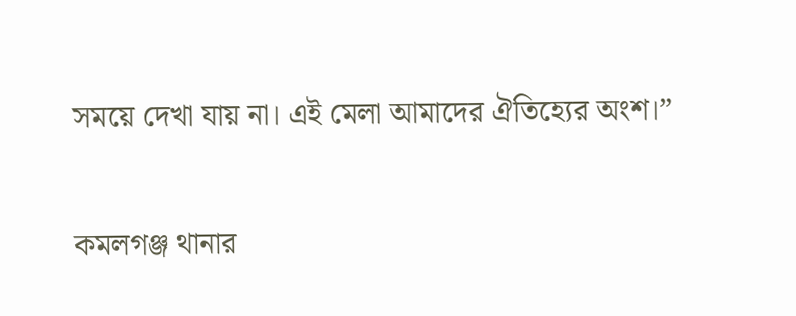সময়ে দেখা যায় না। এই মেলা আমাদের ঐতিহ্যের অংশ।”

কমলগঞ্জ থানার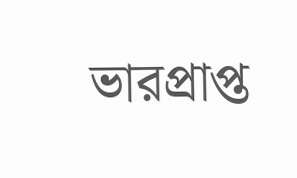ভারপ্রাপ্ত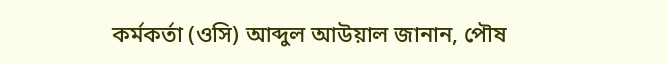কর্মকর্তা (ওসি) আব্দুল আউয়াল জানান, পৌষ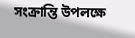সংক্রান্তি উপলক্ষে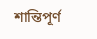শান্তিপূর্ণ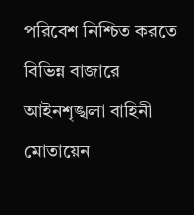পরিবেশ নিশ্চিত করতে বিভিন্ন বাজারে আইনশৃঙ্খলা বাহিনী মোতায়েন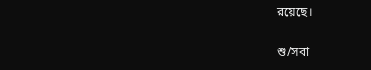রয়েছে।

শু/সবা